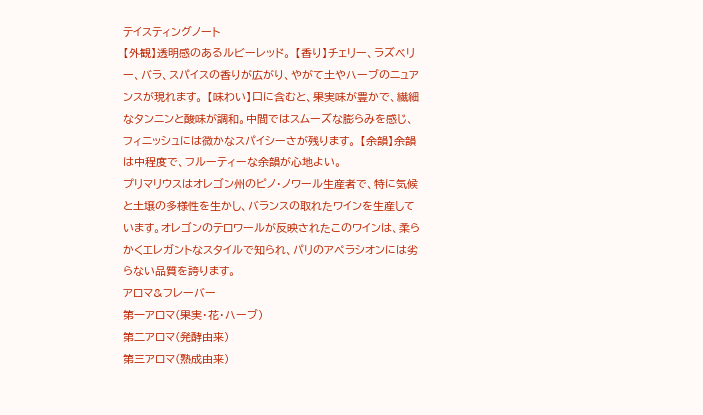テイスティングノート
【外観】透明感のあるルビーレッド。 【香り】チェリー、ラズベリー、バラ、スパイスの香りが広がり、やがて土やハーブのニュアンスが現れます。 【味わい】口に含むと、果実味が豊かで、繊細なタンニンと酸味が調和。中間ではスムーズな膨らみを感じ、フィニッシュには微かなスパイシーさが残ります。 【余韻】余韻は中程度で、フルーティーな余韻が心地よい。
プリマリウスはオレゴン州のピノ・ノワール生産者で、特に気候と土壌の多様性を生かし、バランスの取れたワインを生産しています。オレゴンのテロワールが反映されたこのワインは、柔らかくエレガントなスタイルで知られ、パリのアペラシオンには劣らない品質を誇ります。
アロマ&フレーバー
第一アロマ(果実・花・ハーブ)
第二アロマ(発酵由来)
第三アロマ(熟成由来)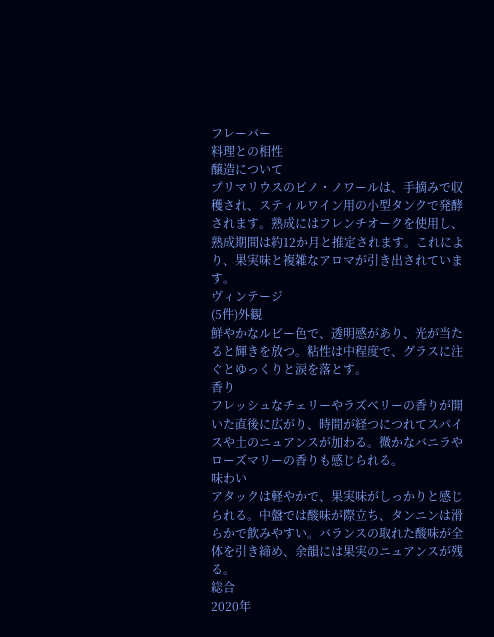フレーバー
料理との相性
醸造について
プリマリウスのピノ・ノワールは、手摘みで収穫され、スティルワイン用の小型タンクで発酵されます。熟成にはフレンチオークを使用し、熟成期間は約12か月と推定されます。これにより、果実味と複雑なアロマが引き出されています。
ヴィンテージ
(5件)外観
鮮やかなルビー色で、透明感があり、光が当たると輝きを放つ。粘性は中程度で、グラスに注ぐとゆっくりと涙を落とす。
香り
フレッシュなチェリーやラズベリーの香りが開いた直後に広がり、時間が経つにつれてスパイスや土のニュアンスが加わる。微かなバニラやローズマリーの香りも感じられる。
味わい
アタックは軽やかで、果実味がしっかりと感じられる。中盤では酸味が際立ち、タンニンは滑らかで飲みやすい。バランスの取れた酸味が全体を引き締め、余韻には果実のニュアンスが残る。
総合
2020年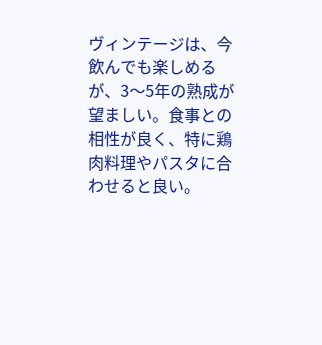ヴィンテージは、今飲んでも楽しめるが、3〜5年の熟成が望ましい。食事との相性が良く、特に鶏肉料理やパスタに合わせると良い。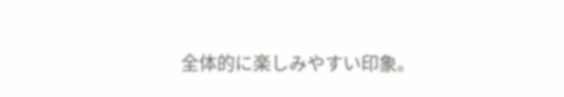全体的に楽しみやすい印象。